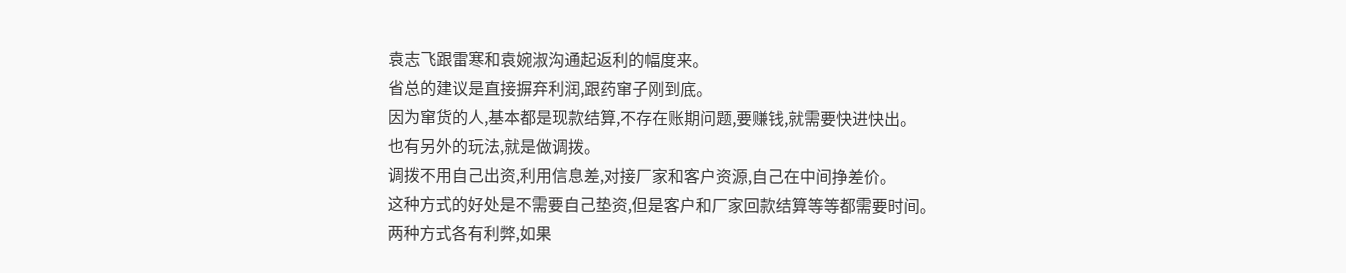袁志飞跟雷寒和袁婉淑沟通起返利的幅度来。
省总的建议是直接摒弃利润,跟药窜子刚到底。
因为窜货的人,基本都是现款结算,不存在账期问题,要赚钱,就需要快进快出。
也有另外的玩法,就是做调拨。
调拨不用自己出资,利用信息差,对接厂家和客户资源,自己在中间挣差价。
这种方式的好处是不需要自己垫资,但是客户和厂家回款结算等等都需要时间。
两种方式各有利弊,如果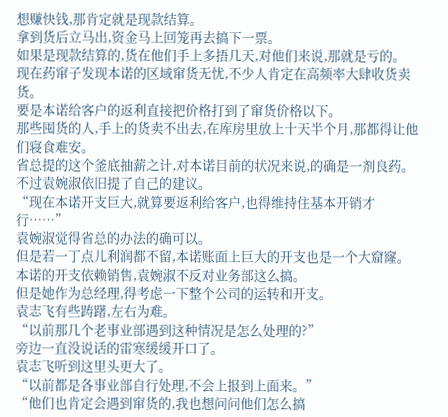想赚快钱,那肯定就是现款结算。
拿到货后立马出,资金马上回笼再去搞下一票。
如果是现款结算的,货在他们手上多捂几天,对他们来说,那就是亏的。
现在药窜子发现本诺的区域窜货无忧,不少人肯定在高频率大肆收货卖货。
要是本诺给客户的返利直接把价格打到了窜货价格以下。
那些囤货的人,手上的货卖不出去,在库房里放上十天半个月,那都得让他们寝食难安。
省总提的这个釜底抽薪之计,对本诺目前的状况来说,的确是一剂良药。
不过袁婉淑依旧提了自己的建议。
“现在本诺开支巨大,就算要返利给客户,也得维持住基本开销才行……”
袁婉淑觉得省总的办法的确可以。
但是若一丁点儿利润都不留,本诺账面上巨大的开支也是一个大窟窿。
本诺的开支依赖销售,袁婉淑不反对业务部这么搞。
但是她作为总经理,得考虑一下整个公司的运转和开支。
袁志飞有些踌躇,左右为难。
“以前那几个老事业部遇到这种情况是怎么处理的?”
旁边一直没说话的雷寒缓缓开口了。
袁志飞听到这里头更大了。
“以前都是各事业部自行处理,不会上报到上面来。”
“他们也肯定会遇到窜货的,我也想问问他们怎么搞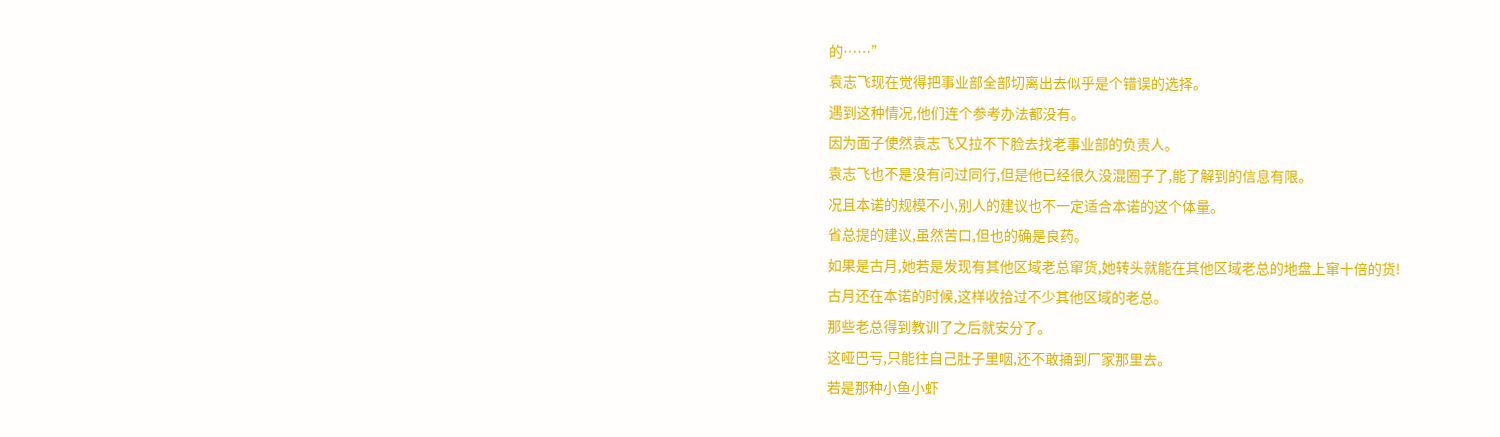的……”
袁志飞现在觉得把事业部全部切离出去似乎是个错误的选择。
遇到这种情况,他们连个参考办法都没有。
因为面子使然袁志飞又拉不下脸去找老事业部的负责人。
袁志飞也不是没有问过同行,但是他已经很久没混圈子了,能了解到的信息有限。
况且本诺的规模不小,别人的建议也不一定适合本诺的这个体量。
省总提的建议,虽然苦口,但也的确是良药。
如果是古月,她若是发现有其他区域老总窜货,她转头就能在其他区域老总的地盘上窜十倍的货!
古月还在本诺的时候,这样收拾过不少其他区域的老总。
那些老总得到教训了之后就安分了。
这哑巴亏,只能往自己肚子里咽,还不敢捅到厂家那里去。
若是那种小鱼小虾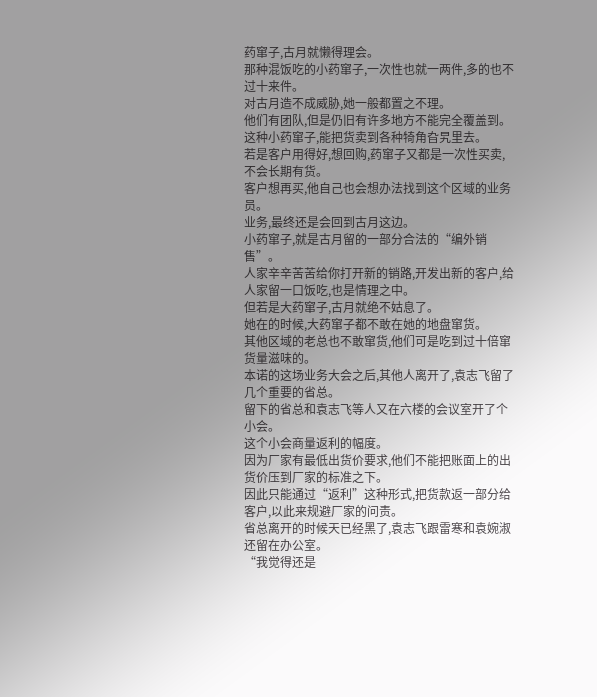药窜子,古月就懒得理会。
那种混饭吃的小药窜子,一次性也就一两件,多的也不过十来件。
对古月造不成威胁,她一般都置之不理。
他们有团队,但是仍旧有许多地方不能完全覆盖到。
这种小药窜子,能把货卖到各种犄角旮旯里去。
若是客户用得好,想回购,药窜子又都是一次性买卖,不会长期有货。
客户想再买,他自己也会想办法找到这个区域的业务员。
业务,最终还是会回到古月这边。
小药窜子,就是古月留的一部分合法的“编外销售”。
人家辛辛苦苦给你打开新的销路,开发出新的客户,给人家留一口饭吃,也是情理之中。
但若是大药窜子,古月就绝不姑息了。
她在的时候,大药窜子都不敢在她的地盘窜货。
其他区域的老总也不敢窜货,他们可是吃到过十倍窜货量滋味的。
本诺的这场业务大会之后,其他人离开了,袁志飞留了几个重要的省总。
留下的省总和袁志飞等人又在六楼的会议室开了个小会。
这个小会商量返利的幅度。
因为厂家有最低出货价要求,他们不能把账面上的出货价压到厂家的标准之下。
因此只能通过“返利”这种形式,把货款返一部分给客户,以此来规避厂家的问责。
省总离开的时候天已经黑了,袁志飞跟雷寒和袁婉淑还留在办公室。
“我觉得还是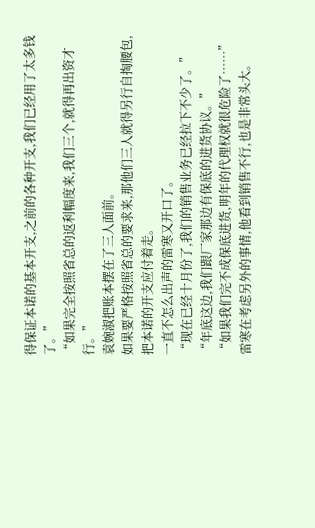得保证本诺的基本开支,之前的各种开支,我们已经用了太多钱了。”
“如果完全按照省总的返利幅度来,我们三个,就得再出资才行。”
袁婉淑把账本摆在了三人面前。
如果要严格按照省总的要求来,那他们三人就得另行自掏腰包,把本诺的开支应付着走。
一直不怎么出声的雷寒又开口了。
“现在已经十月份了,我们的销售业务已经拉下不少了。”
“年底这边,我们跟厂家那边有保底的进货协议。”
“如果我们完不成保底进货,明年的代理权就很危险了……”
雷寒在考虑另外的事情,他看到销售不行,也是非常头大。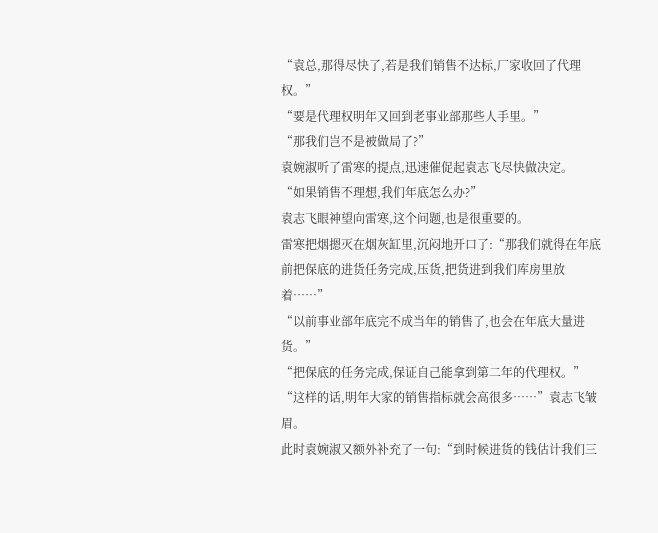“袁总,那得尽快了,若是我们销售不达标,厂家收回了代理权。”
“要是代理权明年又回到老事业部那些人手里。”
“那我们岂不是被做局了?”
袁婉淑听了雷寒的提点,迅速催促起袁志飞尽快做决定。
“如果销售不理想,我们年底怎么办?”
袁志飞眼神望向雷寒,这个问题,也是很重要的。
雷寒把烟摁灭在烟灰缸里,沉闷地开口了:“那我们就得在年底前把保底的进货任务完成,压货,把货进到我们库房里放着……”
“以前事业部年底完不成当年的销售了,也会在年底大量进货。”
“把保底的任务完成,保证自己能拿到第二年的代理权。”
“这样的话,明年大家的销售指标就会高很多……”袁志飞皱眉。
此时袁婉淑又额外补充了一句:“到时候进货的钱估计我们三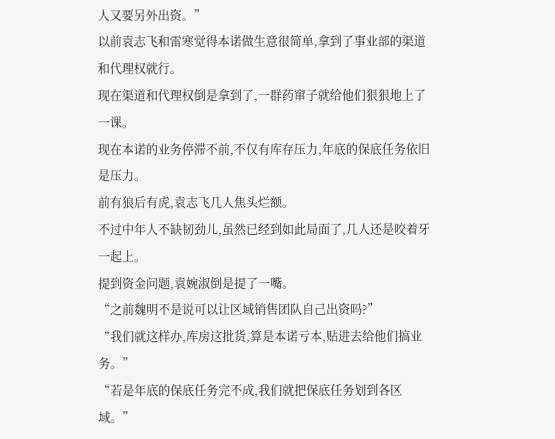人又要另外出资。”
以前袁志飞和雷寒觉得本诺做生意很简单,拿到了事业部的渠道和代理权就行。
现在渠道和代理权倒是拿到了,一群药窜子就给他们狠狠地上了一课。
现在本诺的业务停滞不前,不仅有库存压力,年底的保底任务依旧是压力。
前有狼后有虎,袁志飞几人焦头烂额。
不过中年人不缺韧劲儿,虽然已经到如此局面了,几人还是咬着牙一起上。
提到资金问题,袁婉淑倒是提了一嘴。
“之前魏明不是说可以让区域销售团队自己出资吗?”
“我们就这样办,库房这批货,算是本诺亏本,贴进去给他们搞业务。”
“若是年底的保底任务完不成,我们就把保底任务划到各区域。”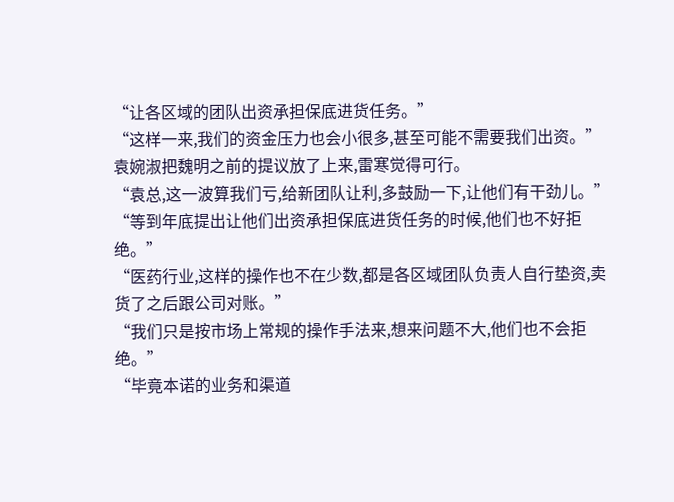“让各区域的团队出资承担保底进货任务。”
“这样一来,我们的资金压力也会小很多,甚至可能不需要我们出资。”
袁婉淑把魏明之前的提议放了上来,雷寒觉得可行。
“袁总,这一波算我们亏,给新团队让利,多鼓励一下,让他们有干劲儿。”
“等到年底提出让他们出资承担保底进货任务的时候,他们也不好拒绝。”
“医药行业,这样的操作也不在少数,都是各区域团队负责人自行垫资,卖货了之后跟公司对账。”
“我们只是按市场上常规的操作手法来,想来问题不大,他们也不会拒绝。”
“毕竟本诺的业务和渠道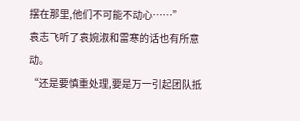摆在那里,他们不可能不动心……”
袁志飞听了袁婉淑和雷寒的话也有所意动。
“还是要慎重处理,要是万一引起团队抵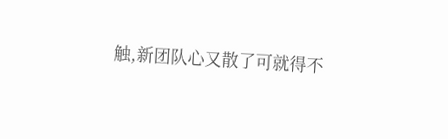触,新团队心又散了可就得不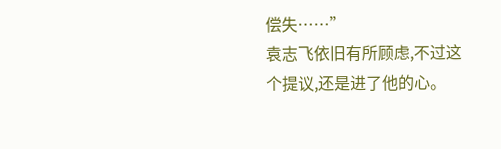偿失……”
袁志飞依旧有所顾虑,不过这个提议,还是进了他的心。